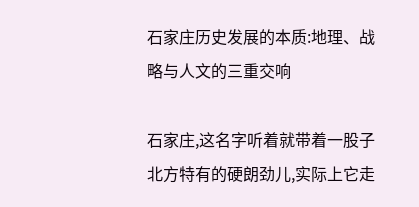石家庄历史发展的本质:地理、战略与人文的三重交响

石家庄,这名字听着就带着一股子北方特有的硬朗劲儿,实际上它走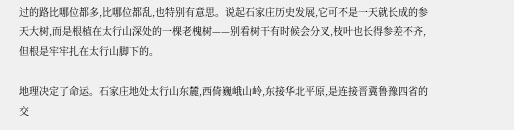过的路比哪位都多,比哪位都乱,也特别有意思。说起石家庄历史发展,它可不是一天就长成的参天大树,而是根植在太行山深处的一棵老槐树——别看树干有时候会分叉,枝叶也长得参差不齐,但根是牢牢扎在太行山脚下的。

地理决定了命运。石家庄地处太行山东麓,西倚巍峨山岭,东接华北平原,是连接晋冀鲁豫四省的交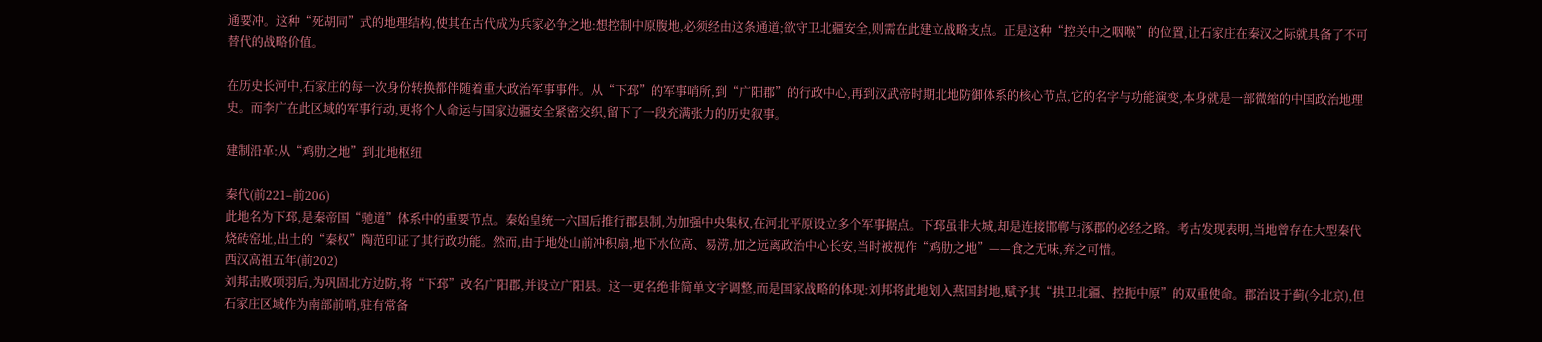通要冲。这种“死胡同”式的地理结构,使其在古代成为兵家必争之地:想控制中原腹地,必须经由这条通道;欲守卫北疆安全,则需在此建立战略支点。正是这种“控关中之咽喉”的位置,让石家庄在秦汉之际就具备了不可替代的战略价值。

在历史长河中,石家庄的每一次身份转换都伴随着重大政治军事事件。从“下邳”的军事哨所,到“广阳郡”的行政中心,再到汉武帝时期北地防御体系的核心节点,它的名字与功能演变,本身就是一部微缩的中国政治地理史。而李广在此区域的军事行动,更将个人命运与国家边疆安全紧密交织,留下了一段充满张力的历史叙事。

建制沿革:从“鸡肋之地”到北地枢纽

秦代(前221–前206)
此地名为下邳,是秦帝国“驰道”体系中的重要节点。秦始皇统一六国后推行郡县制,为加强中央集权,在河北平原设立多个军事据点。下邳虽非大城,却是连接邯郸与涿郡的必经之路。考古发现表明,当地曾存在大型秦代烧砖窑址,出土的“秦权”陶范印证了其行政功能。然而,由于地处山前冲积扇,地下水位高、易涝,加之远离政治中心长安,当时被视作“鸡肋之地”——食之无味,弃之可惜。
西汉高祖五年(前202)
刘邦击败项羽后,为巩固北方边防,将“下邳”改名广阳郡,并设立广阳县。这一更名绝非简单文字调整,而是国家战略的体现:刘邦将此地划入燕国封地,赋予其“拱卫北疆、控扼中原”的双重使命。郡治设于蓟(今北京),但石家庄区域作为南部前哨,驻有常备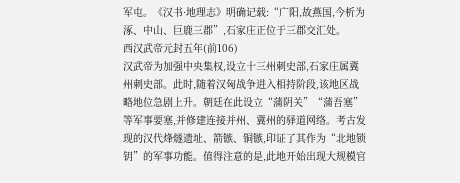军屯。《汉书·地理志》明确记载:“广阳,故燕国,今析为涿、中山、巨鹿三郡”,石家庄正位于三郡交汇处。
西汉武帝元封五年(前106)
汉武帝为加强中央集权,设立十三州刺史部,石家庄属冀州刺史部。此时,随着汉匈战争进入相持阶段,该地区战略地位急剧上升。朝廷在此设立“蒲阴关”“蒲吾塞”等军事要塞,并修建连接并州、冀州的驿道网络。考古发现的汉代烽燧遗址、箭镞、铜镞,印证了其作为“北地锁钥”的军事功能。值得注意的是,此地开始出现大规模官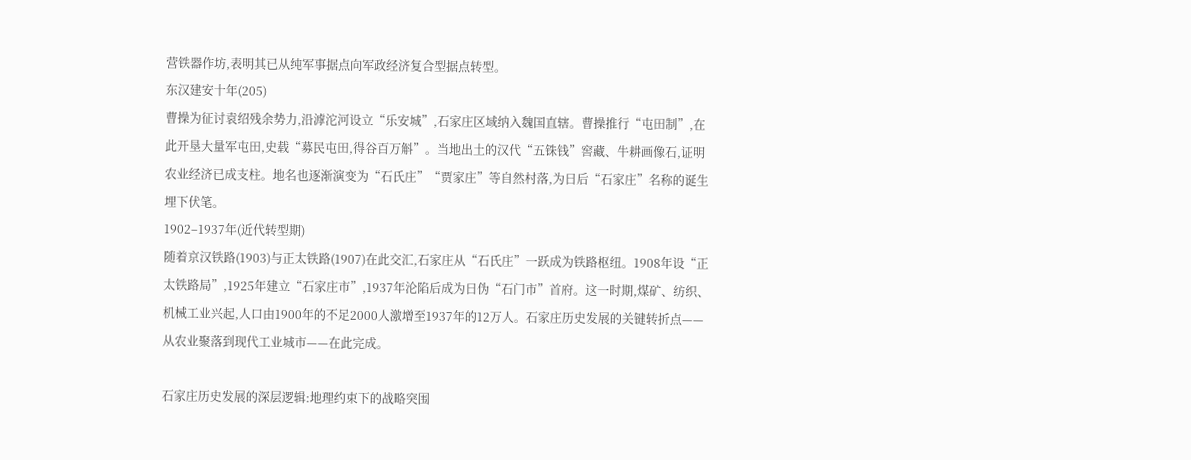营铁器作坊,表明其已从纯军事据点向军政经济复合型据点转型。
东汉建安十年(205)
曹操为征讨袁绍残余势力,沿滹沱河设立“乐安城”,石家庄区域纳入魏国直辖。曹操推行“屯田制”,在此开垦大量军屯田,史载“募民屯田,得谷百万斛”。当地出土的汉代“五铢钱”窖藏、牛耕画像石,证明农业经济已成支柱。地名也逐渐演变为“石氏庄”“贾家庄”等自然村落,为日后“石家庄”名称的诞生埋下伏笔。
1902–1937年(近代转型期)
随着京汉铁路(1903)与正太铁路(1907)在此交汇,石家庄从“石氏庄”一跃成为铁路枢纽。1908年设“正太铁路局”,1925年建立“石家庄市”,1937年沦陷后成为日伪“石门市”首府。这一时期,煤矿、纺织、机械工业兴起,人口由1900年的不足2000人激增至1937年的12万人。石家庄历史发展的关键转折点——从农业聚落到现代工业城市——在此完成。

石家庄历史发展的深层逻辑:地理约束下的战略突围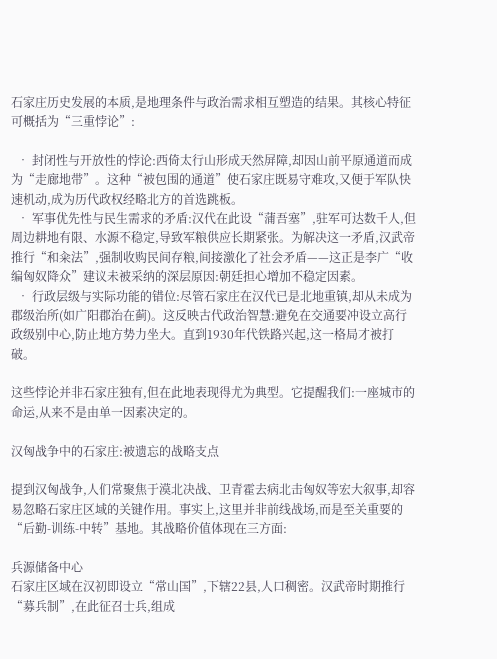石家庄历史发展的本质,是地理条件与政治需求相互塑造的结果。其核心特征可概括为“三重悖论”:

  • 封闭性与开放性的悖论:西倚太行山形成天然屏障,却因山前平原通道而成为“走廊地带”。这种“被包围的通道”使石家庄既易守难攻,又便于军队快速机动,成为历代政权经略北方的首选跳板。
  • 军事优先性与民生需求的矛盾:汉代在此设“蒲吾塞”,驻军可达数千人,但周边耕地有限、水源不稳定,导致军粮供应长期紧张。为解决这一矛盾,汉武帝推行“和籴法”,强制收购民间存粮,间接激化了社会矛盾——这正是李广“收编匈奴降众”建议未被采纳的深层原因:朝廷担心增加不稳定因素。
  • 行政层级与实际功能的错位:尽管石家庄在汉代已是北地重镇,却从未成为郡级治所(如广阳郡治在蓟)。这反映古代政治智慧:避免在交通要冲设立高行政级别中心,防止地方势力坐大。直到1930年代铁路兴起,这一格局才被打破。

这些悖论并非石家庄独有,但在此地表现得尤为典型。它提醒我们:一座城市的命运,从来不是由单一因素决定的。

汉匈战争中的石家庄:被遗忘的战略支点

提到汉匈战争,人们常聚焦于漠北决战、卫青霍去病北击匈奴等宏大叙事,却容易忽略石家庄区域的关键作用。事实上,这里并非前线战场,而是至关重要的“后勤-训练-中转”基地。其战略价值体现在三方面:

兵源储备中心
石家庄区域在汉初即设立“常山国”,下辖22县,人口稠密。汉武帝时期推行“募兵制”,在此征召士兵,组成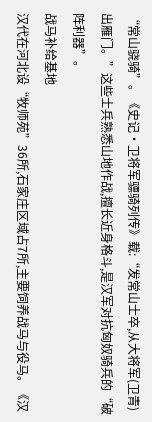“常山骁骑”。《史记·卫将军骠骑列传》载:“发常山士卒,从大将军(卫青)出雁门。”这些士兵熟悉山地作战,擅长近身格斗,是汉军对抗匈奴骑兵的“破阵利器”。
战马补给基地
汉代在河北设“牧师苑”36所,石家庄区域占7所,主要饲养战马与役马。《汉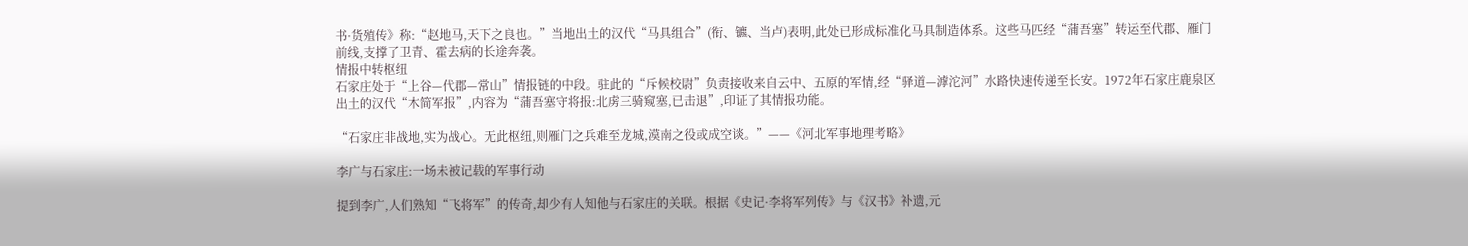书·货殖传》称:“赵地马,天下之良也。”当地出土的汉代“马具组合”(衔、镳、当卢)表明,此处已形成标准化马具制造体系。这些马匹经“蒲吾塞”转运至代郡、雁门前线,支撑了卫青、霍去病的长途奔袭。
情报中转枢纽
石家庄处于“上谷—代郡—常山”情报链的中段。驻此的“斥候校尉”负责接收来自云中、五原的军情,经“驿道—滹沱河”水路快速传递至长安。1972年石家庄鹿泉区出土的汉代“木简军报”,内容为“蒲吾塞守将报:北虏三骑窥塞,已击退”,印证了其情报功能。

“石家庄非战地,实为战心。无此枢纽,则雁门之兵难至龙城,漠南之役或成空谈。”——《河北军事地理考略》

李广与石家庄:一场未被记载的军事行动

提到李广,人们熟知“飞将军”的传奇,却少有人知他与石家庄的关联。根据《史记·李将军列传》与《汉书》补遗,元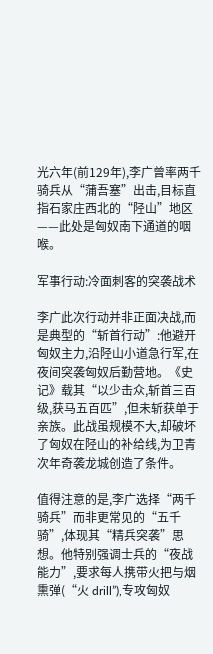光六年(前129年),李广曾率两千骑兵从“蒲吾塞”出击,目标直指石家庄西北的“陉山”地区——此处是匈奴南下通道的咽喉。

军事行动:冷面刺客的突袭战术

李广此次行动并非正面决战,而是典型的“斩首行动”:他避开匈奴主力,沿陉山小道急行军,在夜间突袭匈奴后勤营地。《史记》载其“以少击众,斩首三百级,获马五百匹”,但未斩获单于亲族。此战虽规模不大,却破坏了匈奴在陉山的补给线,为卫青次年奇袭龙城创造了条件。

值得注意的是,李广选择“两千骑兵”而非更常见的“五千骑”,体现其“精兵突袭”思想。他特别强调士兵的“夜战能力”,要求每人携带火把与烟熏弹(“火 drill”),专攻匈奴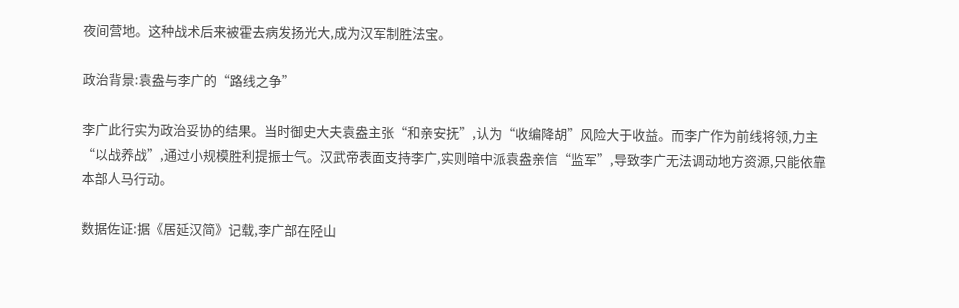夜间营地。这种战术后来被霍去病发扬光大,成为汉军制胜法宝。

政治背景:袁盎与李广的“路线之争”

李广此行实为政治妥协的结果。当时御史大夫袁盎主张“和亲安抚”,认为“收编降胡”风险大于收益。而李广作为前线将领,力主“以战养战”,通过小规模胜利提振士气。汉武帝表面支持李广,实则暗中派袁盎亲信“监军”,导致李广无法调动地方资源,只能依靠本部人马行动。

数据佐证:据《居延汉简》记载,李广部在陉山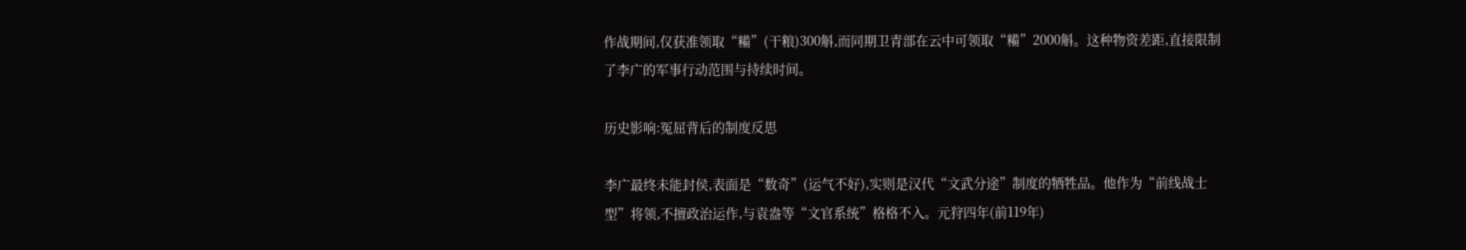作战期间,仅获准领取“糒”(干粮)300斛,而同期卫青部在云中可领取“糒”2000斛。这种物资差距,直接限制了李广的军事行动范围与持续时间。

历史影响:冤屈背后的制度反思

李广最终未能封侯,表面是“数奇”(运气不好),实则是汉代“文武分途”制度的牺牲品。他作为“前线战士型”将领,不擅政治运作,与袁盎等“文官系统”格格不入。元狩四年(前119年)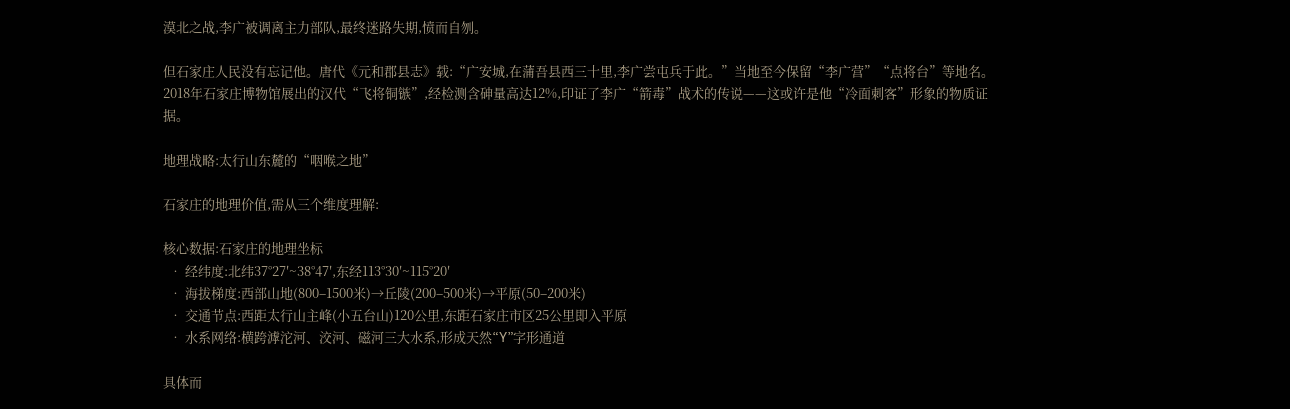漠北之战,李广被调离主力部队,最终迷路失期,愤而自刎。

但石家庄人民没有忘记他。唐代《元和郡县志》载:“广安城,在蒲吾县西三十里,李广尝屯兵于此。”当地至今保留“李广营”“点将台”等地名。2018年石家庄博物馆展出的汉代“飞将铜镞”,经检测含砷量高达12%,印证了李广“箭毒”战术的传说——这或许是他“冷面刺客”形象的物质证据。

地理战略:太行山东麓的“咽喉之地”

石家庄的地理价值,需从三个维度理解:

核心数据:石家庄的地理坐标
  • 经纬度:北纬37°27′~38°47′,东经113°30′~115°20′
  • 海拔梯度:西部山地(800–1500米)→丘陵(200–500米)→平原(50–200米)
  • 交通节点:西距太行山主峰(小五台山)120公里,东距石家庄市区25公里即入平原
  • 水系网络:横跨滹沱河、洨河、磁河三大水系,形成天然“Y”字形通道

具体而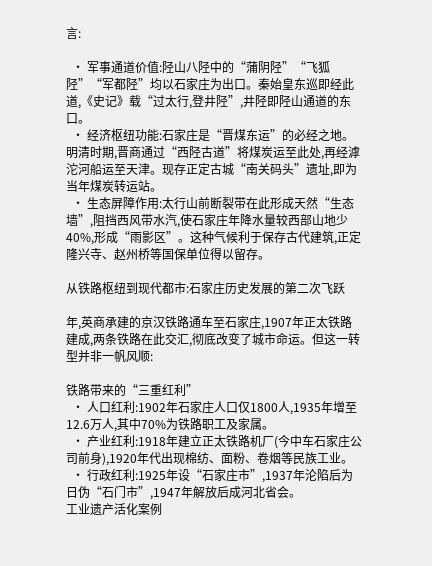言:

  • 军事通道价值:陉山八陉中的“蒲阴陉”“飞狐陉”“军都陉”均以石家庄为出口。秦始皇东巡即经此道,《史记》载“过太行,登井陉”,井陉即陉山通道的东口。
  • 经济枢纽功能:石家庄是“晋煤东运”的必经之地。明清时期,晋商通过“西陉古道”将煤炭运至此处,再经滹沱河船运至天津。现存正定古城“南关码头”遗址,即为当年煤炭转运站。
  • 生态屏障作用:太行山前断裂带在此形成天然“生态墙”,阻挡西风带水汽,使石家庄年降水量较西部山地少40%,形成“雨影区”。这种气候利于保存古代建筑,正定隆兴寺、赵州桥等国保单位得以留存。

从铁路枢纽到现代都市:石家庄历史发展的第二次飞跃

年,英商承建的京汉铁路通车至石家庄,1907年正太铁路建成,两条铁路在此交汇,彻底改变了城市命运。但这一转型并非一帆风顺:

铁路带来的“三重红利”
  • 人口红利:1902年石家庄人口仅1800人,1935年增至12.6万人,其中70%为铁路职工及家属。
  • 产业红利:1918年建立正太铁路机厂(今中车石家庄公司前身),1920年代出现棉纺、面粉、卷烟等民族工业。
  • 行政红利:1925年设“石家庄市”,1937年沦陷后为日伪“石门市”,1947年解放后成河北省会。
工业遗产活化案例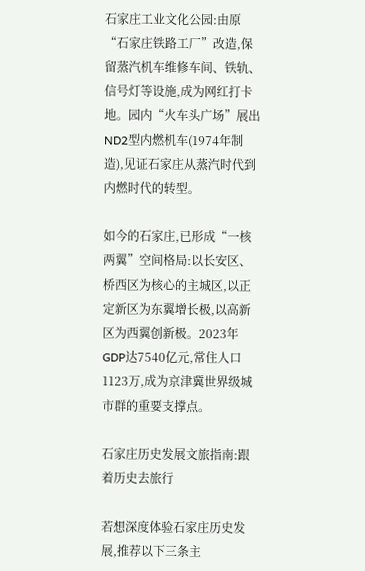石家庄工业文化公园:由原“石家庄铁路工厂”改造,保留蒸汽机车维修车间、铁轨、信号灯等设施,成为网红打卡地。园内“火车头广场”展出ND2型内燃机车(1974年制造),见证石家庄从蒸汽时代到内燃时代的转型。

如今的石家庄,已形成“一核两翼”空间格局:以长安区、桥西区为核心的主城区,以正定新区为东翼增长极,以高新区为西翼创新极。2023年GDP达7540亿元,常住人口1123万,成为京津冀世界级城市群的重要支撑点。

石家庄历史发展文旅指南:跟着历史去旅行

若想深度体验石家庄历史发展,推荐以下三条主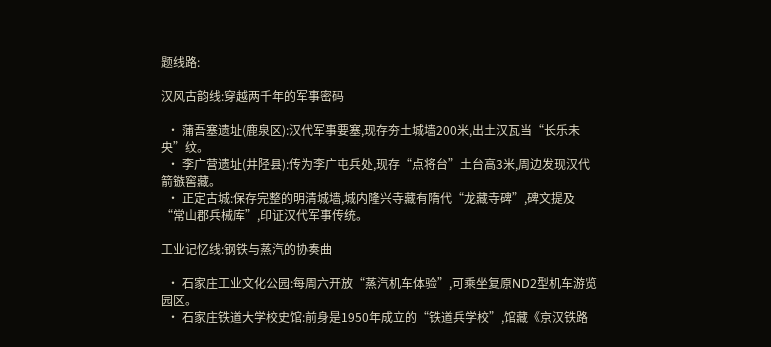题线路:

汉风古韵线:穿越两千年的军事密码

  • 蒲吾塞遗址(鹿泉区):汉代军事要塞,现存夯土城墙200米,出土汉瓦当“长乐未央”纹。
  • 李广营遗址(井陉县):传为李广屯兵处,现存“点将台”土台高3米,周边发现汉代箭镞窖藏。
  • 正定古城:保存完整的明清城墙,城内隆兴寺藏有隋代“龙藏寺碑”,碑文提及“常山郡兵械库”,印证汉代军事传统。

工业记忆线:钢铁与蒸汽的协奏曲

  • 石家庄工业文化公园:每周六开放“蒸汽机车体验”,可乘坐复原ND2型机车游览园区。
  • 石家庄铁道大学校史馆:前身是1950年成立的“铁道兵学校”,馆藏《京汉铁路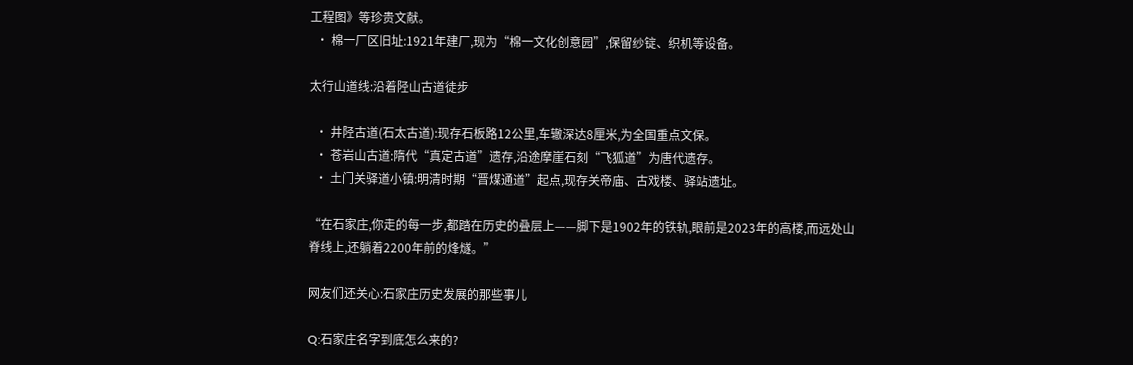工程图》等珍贵文献。
  • 棉一厂区旧址:1921年建厂,现为“棉一文化创意园”,保留纱锭、织机等设备。

太行山道线:沿着陉山古道徒步

  • 井陉古道(石太古道):现存石板路12公里,车辙深达8厘米,为全国重点文保。
  • 苍岩山古道:隋代“真定古道”遗存,沿途摩崖石刻“飞狐道”为唐代遗存。
  • 土门关驿道小镇:明清时期“晋煤通道”起点,现存关帝庙、古戏楼、驿站遗址。

“在石家庄,你走的每一步,都踏在历史的叠层上——脚下是1902年的铁轨,眼前是2023年的高楼,而远处山脊线上,还躺着2200年前的烽燧。”

网友们还关心:石家庄历史发展的那些事儿

Q:石家庄名字到底怎么来的?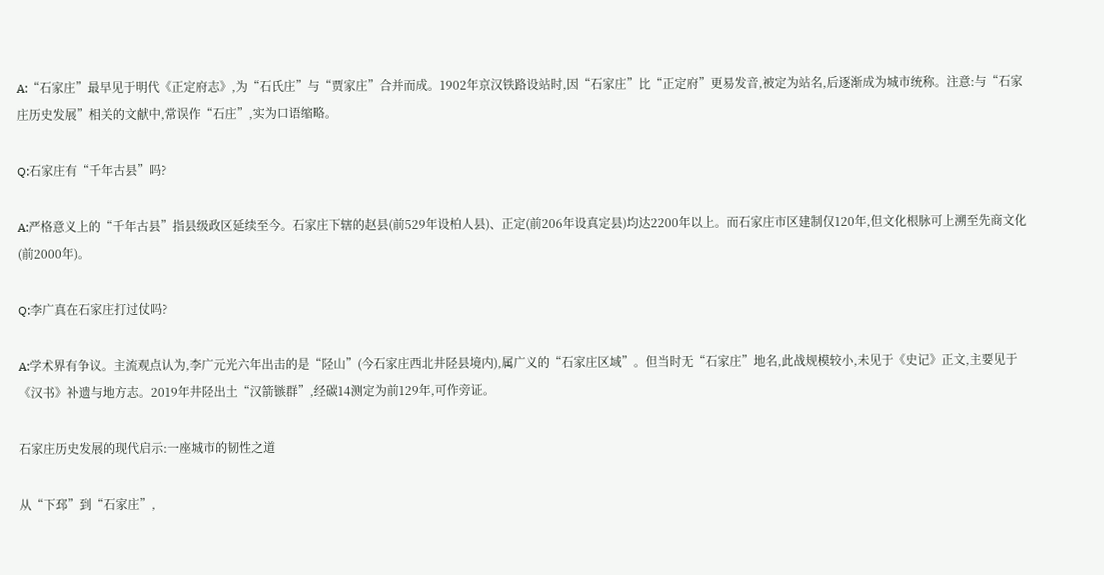A:“石家庄”最早见于明代《正定府志》,为“石氏庄”与“贾家庄”合并而成。1902年京汉铁路设站时,因“石家庄”比“正定府”更易发音,被定为站名,后逐渐成为城市统称。注意:与“石家庄历史发展”相关的文献中,常误作“石庄”,实为口语缩略。

Q:石家庄有“千年古县”吗?

A:严格意义上的“千年古县”指县级政区延续至今。石家庄下辖的赵县(前529年设柏人县)、正定(前206年设真定县)均达2200年以上。而石家庄市区建制仅120年,但文化根脉可上溯至先商文化(前2000年)。

Q:李广真在石家庄打过仗吗?

A:学术界有争议。主流观点认为,李广元光六年出击的是“陉山”(今石家庄西北井陉县境内),属广义的“石家庄区域”。但当时无“石家庄”地名,此战规模较小,未见于《史记》正文,主要见于《汉书》补遗与地方志。2019年井陉出土“汉箭镞群”,经碳14测定为前129年,可作旁证。

石家庄历史发展的现代启示:一座城市的韧性之道

从“下邳”到“石家庄”,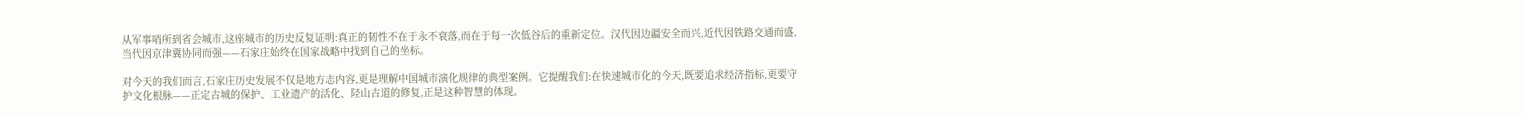从军事哨所到省会城市,这座城市的历史反复证明:真正的韧性不在于永不衰落,而在于每一次低谷后的重新定位。汉代因边疆安全而兴,近代因铁路交通而盛,当代因京津冀协同而强——石家庄始终在国家战略中找到自己的坐标。

对今天的我们而言,石家庄历史发展不仅是地方志内容,更是理解中国城市演化规律的典型案例。它提醒我们:在快速城市化的今天,既要追求经济指标,更要守护文化根脉——正定古城的保护、工业遗产的活化、陉山古道的修复,正是这种智慧的体现。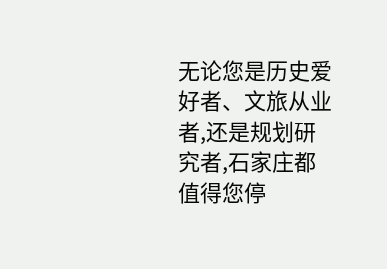无论您是历史爱好者、文旅从业者,还是规划研究者,石家庄都值得您停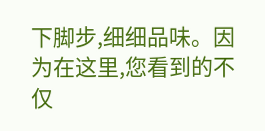下脚步,细细品味。因为在这里,您看到的不仅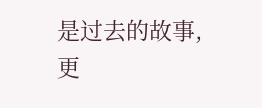是过去的故事,更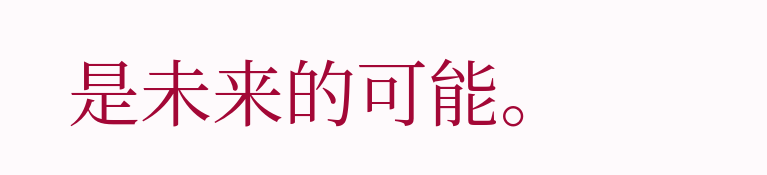是未来的可能。